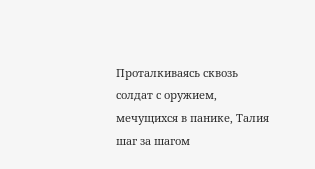Проталкиваясь сквозь солдат с оружием, мечущихся в панике, Талия шаг за шагом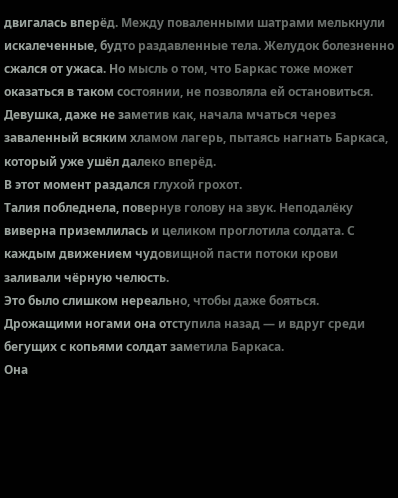двигалась вперёд. Между поваленными шатрами мелькнули искалеченные, будто раздавленные тела. Желудок болезненно сжался от ужаса. Но мысль о том, что Баркас тоже может оказаться в таком состоянии, не позволяла ей остановиться.
Девушка, даже не заметив как, начала мчаться через заваленный всяким хламом лагерь, пытаясь нагнать Баркаса, который уже ушёл далеко вперёд.
В этот момент раздался глухой грохот.
Талия побледнела, повернув голову на звук. Неподалёку виверна приземлилась и целиком проглотила солдата. С каждым движением чудовищной пасти потоки крови заливали чёрную челюсть.
Это было слишком нереально, чтобы даже бояться. Дрожащими ногами она отступила назад — и вдруг среди бегущих с копьями солдат заметила Баркаса.
Она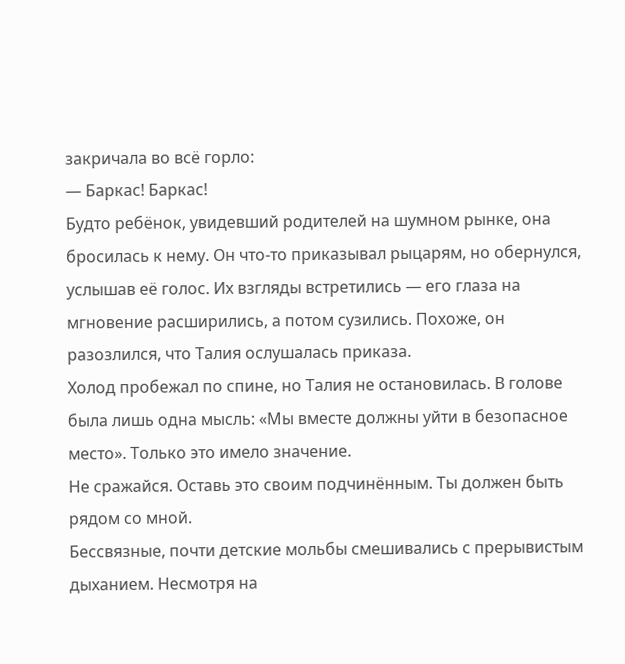закричала во всё горло:
— Баркас! Баркас!
Будто ребёнок, увидевший родителей на шумном рынке, она бросилась к нему. Он что-то приказывал рыцарям, но обернулся, услышав её голос. Их взгляды встретились — его глаза на мгновение расширились, а потом сузились. Похоже, он разозлился, что Талия ослушалась приказа.
Холод пробежал по спине, но Талия не остановилась. В голове была лишь одна мысль: «Мы вместе должны уйти в безопасное место». Только это имело значение.
Не сражайся. Оставь это своим подчинённым. Ты должен быть рядом со мной.
Бессвязные, почти детские мольбы смешивались с прерывистым дыханием. Несмотря на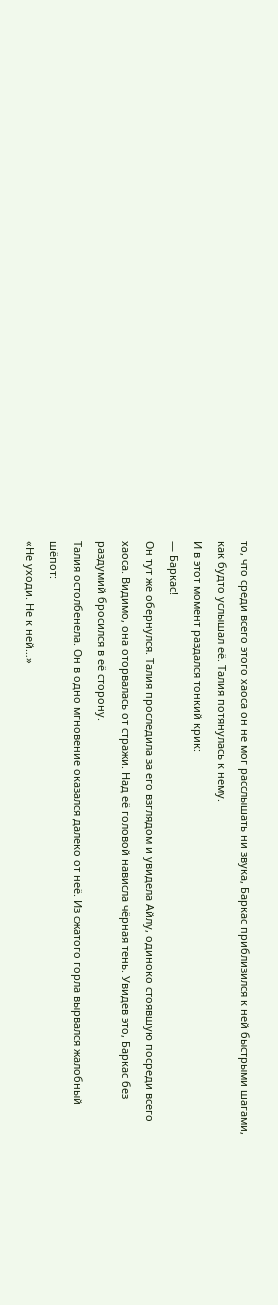то, что среди всего этого хаоса он не мог расслышать ни звука, Баркас приблизился к ней быстрыми шагами, как будто услышал её. Талия потянулась к нему.
И в этот момент раздался тонкий крик:
— Баркас!
Он тут же обернулся. Талия проследила за его взглядом и увидела Айлу, одиноко стоявшую посреди всего хаоса. Видимо, она оторвалась от стражи. Над её головой нависла чёрная тень. Увидев это, Баркас без раздумий бросился в её сторону.
Талия остолбенела. Он в одно мгновение оказался далеко от неё. Из сжатого горла вырвался жалобный шёпот:
«Не уходи. Не к ней…»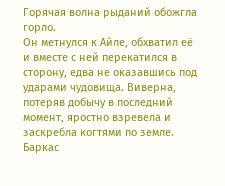Горячая волна рыданий обожгла горло.
Он метнулся к Айле, обхватил её и вместе с ней перекатился в сторону, едва не оказавшись под ударами чудовища. Виверна, потеряв добычу в последний момент, яростно взревела и заскребла когтями по земле.
Баркас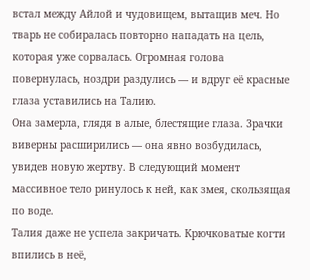встал между Айлой и чудовищем, вытащив меч. Но тварь не собиралась повторно нападать на цель, которая уже сорвалась. Огромная голова повернулась, ноздри раздулись — и вдруг её красные глаза уставились на Талию.
Она замерла, глядя в алые, блестящие глаза. Зрачки виверны расширились — она явно возбудилась, увидев новую жертву. В следующий момент массивное тело ринулось к ней, как змея, скользящая по воде.
Талия даже не успела закричать. Крючковатые когти впились в неё,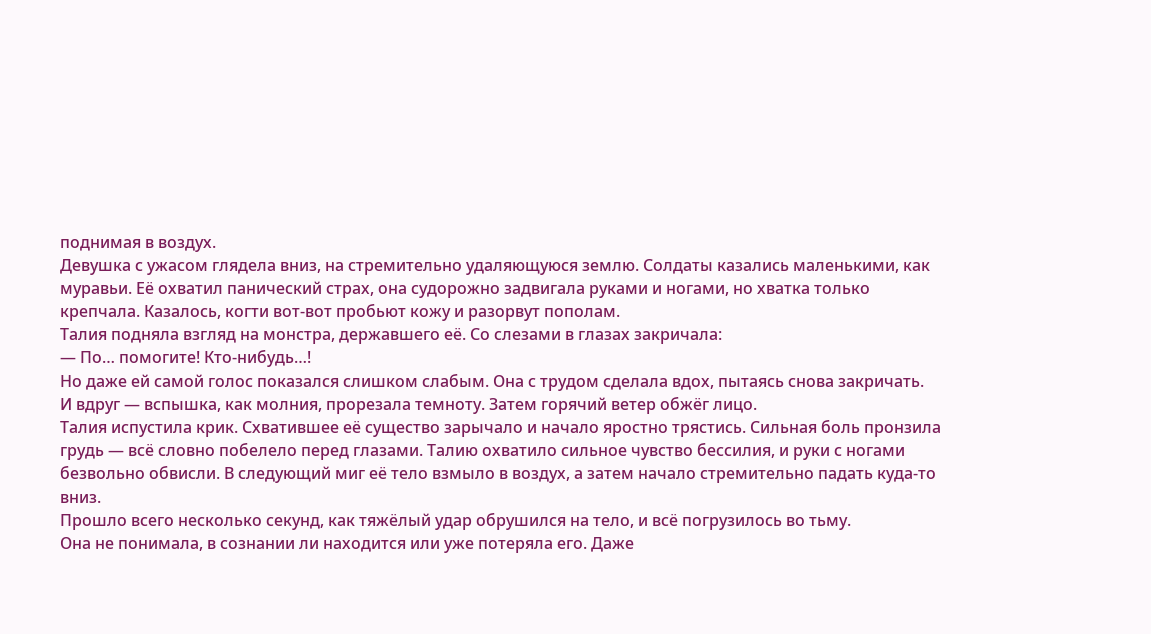поднимая в воздух.
Девушка с ужасом глядела вниз, на стремительно удаляющуюся землю. Солдаты казались маленькими, как муравьи. Её охватил панический страх, она судорожно задвигала руками и ногами, но хватка только крепчала. Казалось, когти вот-вот пробьют кожу и разорвут пополам.
Талия подняла взгляд на монстра, державшего её. Со слезами в глазах закричала:
— По… помогите! Кто-нибудь…!
Но даже ей самой голос показался слишком слабым. Она с трудом сделала вдох, пытаясь снова закричать.
И вдруг — вспышка, как молния, прорезала темноту. Затем горячий ветер обжёг лицо.
Талия испустила крик. Схватившее её существо зарычало и начало яростно трястись. Сильная боль пронзила грудь — всё словно побелело перед глазами. Талию охватило сильное чувство бессилия, и руки с ногами безвольно обвисли. В следующий миг её тело взмыло в воздух, а затем начало стремительно падать куда-то вниз.
Прошло всего несколько секунд, как тяжёлый удар обрушился на тело, и всё погрузилось во тьму.
Она не понимала, в сознании ли находится или уже потеряла его. Даже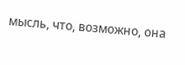мысль, что, возможно, она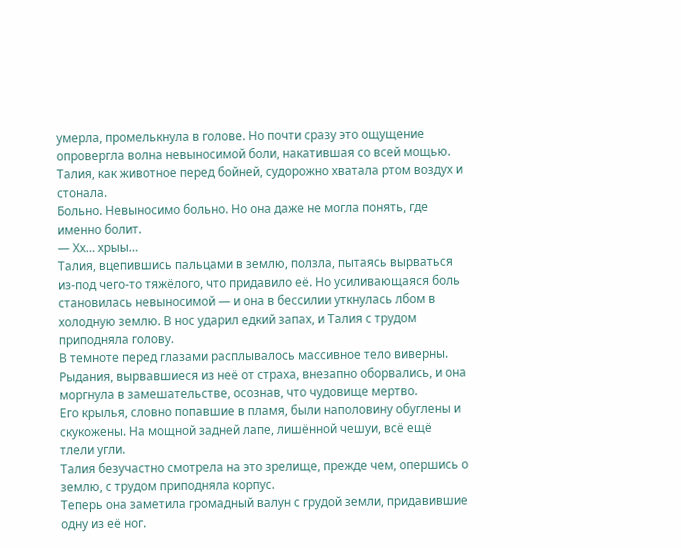умерла, промелькнула в голове. Но почти сразу это ощущение опровергла волна невыносимой боли, накатившая со всей мощью.
Талия, как животное перед бойней, судорожно хватала ртом воздух и стонала.
Больно. Невыносимо больно. Но она даже не могла понять, где именно болит.
— Хх… хрыы…
Талия, вцепившись пальцами в землю, ползла, пытаясь вырваться из-под чего-то тяжёлого, что придавило её. Но усиливающаяся боль становилась невыносимой — и она в бессилии уткнулась лбом в холодную землю. В нос ударил едкий запах, и Талия с трудом приподняла голову.
В темноте перед глазами расплывалось массивное тело виверны. Рыдания, вырвавшиеся из неё от страха, внезапно оборвались, и она моргнула в замешательстве, осознав, что чудовище мертво.
Его крылья, словно попавшие в пламя, были наполовину обуглены и скукожены. На мощной задней лапе, лишённой чешуи, всё ещё тлели угли.
Талия безучастно смотрела на это зрелище, прежде чем, опершись о землю, с трудом приподняла корпус.
Теперь она заметила громадный валун с грудой земли, придавившие одну из её ног.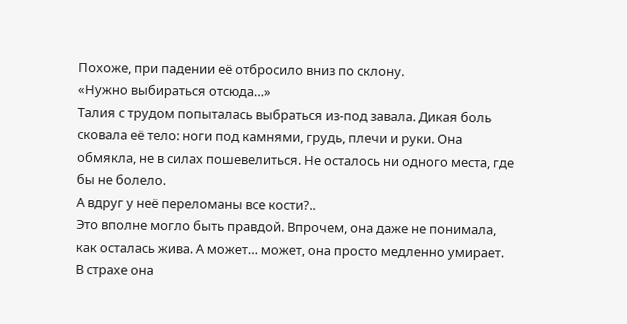Похоже, при падении её отбросило вниз по склону.
«Нужно выбираться отсюда…»
Талия с трудом попыталась выбраться из-под завала. Дикая боль сковала её тело: ноги под камнями, грудь, плечи и руки. Она обмякла, не в силах пошевелиться. Не осталось ни одного места, где бы не болело.
А вдруг у неё переломаны все кости?..
Это вполне могло быть правдой. Впрочем, она даже не понимала, как осталась жива. А может… может, она просто медленно умирает.
В страхе она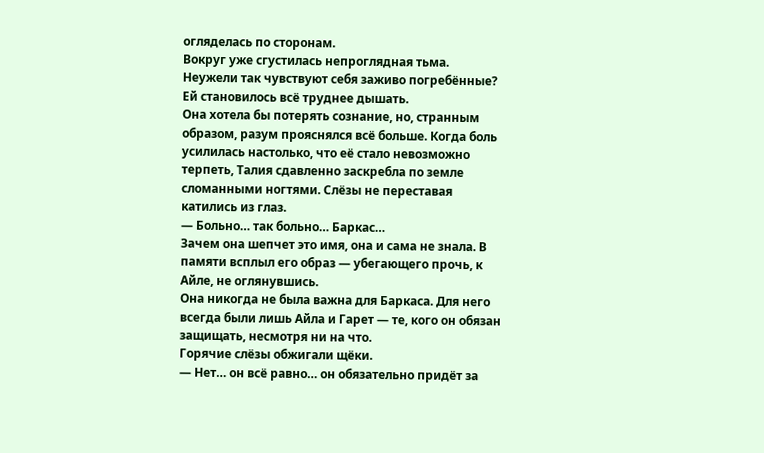огляделась по сторонам.
Вокруг уже сгустилась непроглядная тьма. Неужели так чувствуют себя заживо погребённые? Ей становилось всё труднее дышать.
Она хотела бы потерять сознание, но, странным образом, разум прояснялся всё больше. Когда боль усилилась настолько, что её стало невозможно терпеть, Талия сдавленно заскребла по земле сломанными ногтями. Слёзы не переставая катились из глаз.
— Больно… так больно… Баркас…
Зачем она шепчет это имя, она и сама не знала. В памяти всплыл его образ — убегающего прочь, к Айле, не оглянувшись.
Она никогда не была важна для Баркаса. Для него всегда были лишь Айла и Гарет — те, кого он обязан защищать, несмотря ни на что.
Горячие слёзы обжигали щёки.
— Нет… он всё равно… он обязательно придёт за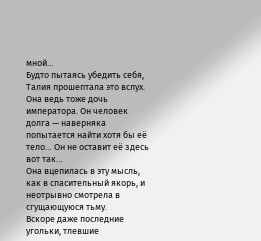мной…
Будто пытаясь убедить себя, Талия прошептала это вслух. Она ведь тоже дочь императора. Он человек долга — наверняка попытается найти хотя бы её тело… Он не оставит её здесь вот так…
Она вцепилась в эту мысль, как в спасительный якорь, и неотрывно смотрела в сгущающуюся тьму.
Вскоре даже последние угольки, тлевшие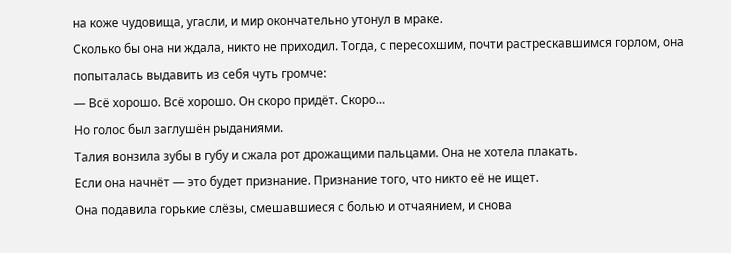на коже чудовища, угасли, и мир окончательно утонул в мраке.
Сколько бы она ни ждала, никто не приходил. Тогда, с пересохшим, почти растрескавшимся горлом, она попыталась выдавить из себя чуть громче:
— Всё хорошо. Всё хорошо. Он скоро придёт. Скоро…
Но голос был заглушён рыданиями.
Талия вонзила зубы в губу и сжала рот дрожащими пальцами. Она не хотела плакать.
Если она начнёт — это будет признание. Признание того, что никто её не ищет.
Она подавила горькие слёзы, смешавшиеся с болью и отчаянием, и снова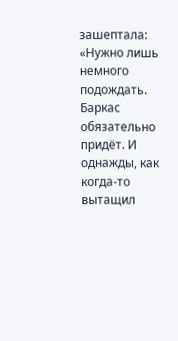зашептала:
«Нужно лишь немного подождать. Баркас обязательно придёт. И однажды, как когда-то вытащил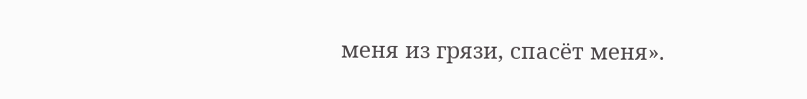меня из грязи, спасёт меня».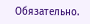Обязательно.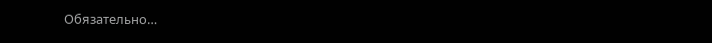Обязательно…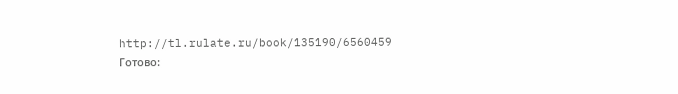http://tl.rulate.ru/book/135190/6560459
Готово: